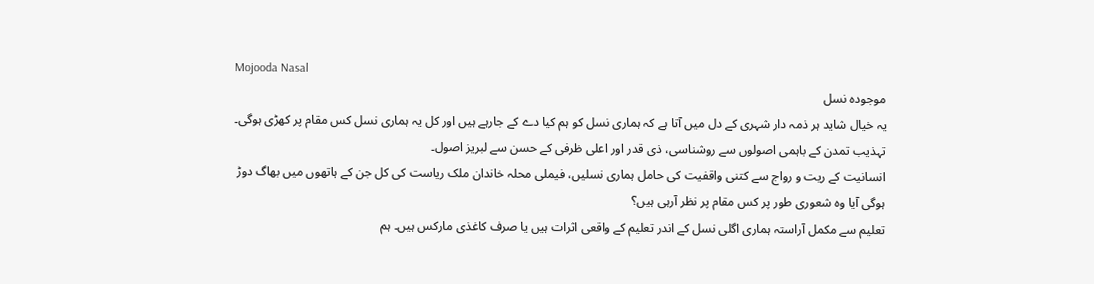Mojooda Nasal
موجودہ نسل
یہ خیال شاید ہر ذمہ دار شہری کے دل میں آتا ہے کہ ہماری نسل کو ہم کیا دے کے جارہے ہیں اور کل یہ ہماری نسل کس مقام پر کھڑی ہوگی۔ تہذیب تمدن کے باہمی اصولوں سے روشناسی، ذی قدر اور اعلی ظرفی کے حسن سے لبریز اصول۔
انسانیت کے ریت و رواج سے کتنی واقفیت کی حامل ہماری نسلیں، فیملی محلہ خاندان ملک ریاست کی کل جن کے ہاتھوں میں بھاگ دوڑ ہوگی آیا وہ شعوری طور پر کس مقام پر نظر آرہی ہیں؟
تعلیم سے مکمل آراستہ ہماری اگلی نسل کے اندر تعلیم کے واقعی اثرات ہیں یا صرف کاغذی مارکس ہیں۔ ہم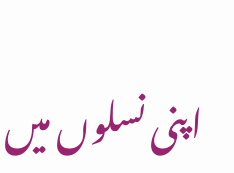اپنی نسلوں میں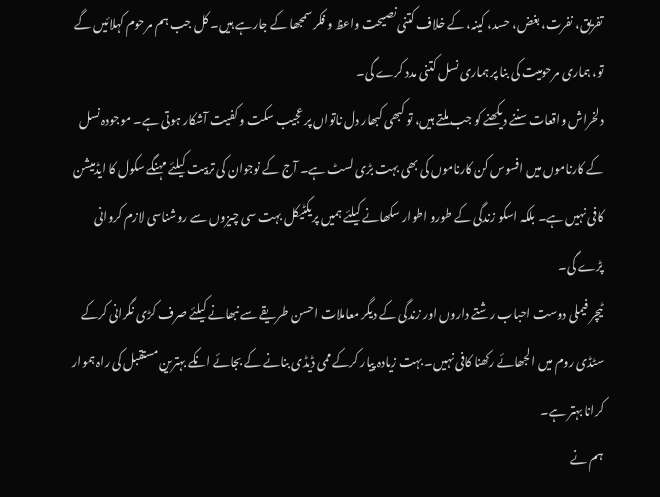تفریق، نفرت، بغض، حسد، کینہ، کے خلاف کتنی نصیحت واعظ و فکر سمجھا کے جارہے ہیں۔ کل جب ہم مرحوم کہلائیں گے تو، ہماری مرحومیت کی بنا پر ہماری نسل کتنی مدد کرے گی۔
دلخراش واقعات سننے دیکھنے کو جب ملتے ہیں، تو کبھی کبھار دل ناتواں پر عجیب سکت و کفیت آشکار ہوتی ہے۔ موجودہ نسل کے کارناموں میں افسوس کن کارناموں کی بھی بہت بڑی لسٹ ہے۔ آج کے نوجوان کی تربیت کیلئے مہنگے سکول کا ایڈمیشن کافی نہیں ہے۔ بلکہ اسکو زندگی کے طورو اطوار سکھانے کیلئے ہمیں پریکٹیکل بہت سی چیزوں سے روشناسی لازم کروانی پڑے گی۔
ٹیچر فیملی دوست احباب رشتے داروں اور زندگی کے دیگر معاملات احسن طریقے سے نبھانے کیلئے صرف کڑی نگرانی کرکے سٹڈی روم میں الجھائے رکھنا کافی نہیں۔ بہت زیادہ پیار کرکے ممی ڈیڈی بنانے کے بجائے انکے بہترین مستقبل کی راہ ہموار کرانا بہتر ہے۔
ہم نے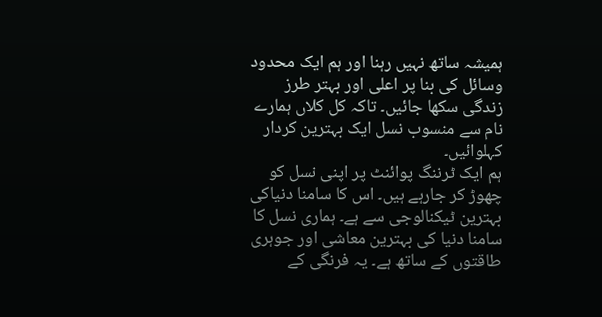ہمیشہ ساتھ نہیں رہنا اور ہم ایک محدود وسائل کی بنا پر اعلی اور بہتر طرز زندگی سکھا جائیں۔ تاکہ کل کلاں ہمارے نام سے منسوب نسل ایک بہترین کردار کہلوائیں۔
ہم ایک ٹرننگ پوائنٹ پر اپنی نسل کو چھوڑ کر جارہے ہیں۔ اس کا سامنا دنیاکی بہترین ٹیکنالوجی سے ہے۔ ہماری نسل کا سامنا دنیا کی بہترین معاشی اور جوہری طاقتوں کے ساتھ ہے۔ یہ فرنگی کے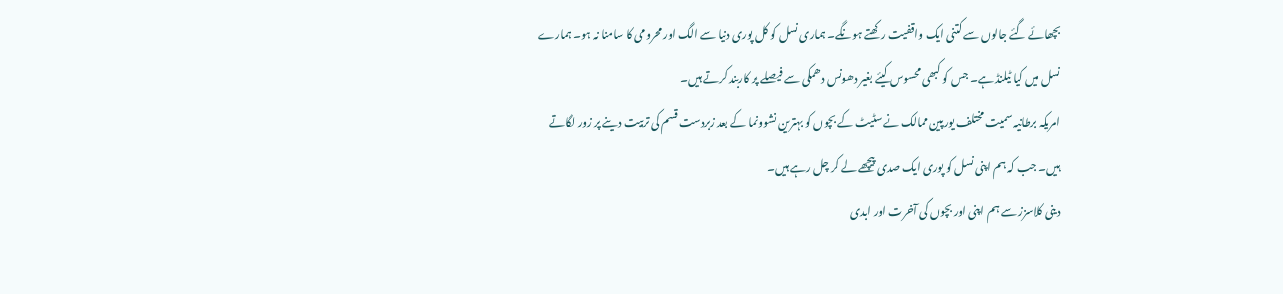بچھائے گئے جالوں سے کتنی ایک واقفیت رکھتے ہونگے۔ ہماری نسل کو کل پوری دنیا سے الگ اور محرومی کا سامنا نہ ہو۔ ہمارے نسل میں کیا ٹیلنڈ ہے۔ جس کو کبھی محسوس کیئے بغیر دھونس دھمکی سے فیصلے پر کاربند کرتے ہیں۔
امریکہ برطانیہ سمیت مختلف یورپین ممالک نے سٹیٹ کے بچوں کو بہترین نشوونما کے بعد زبردست قسم کی تربیت دینے پر زور لگاتے ہیں۔ جب کہ ہم اپنی نسل کو پوری ایک صدی پیچھے لے کر چل رہے ہیں۔
دینی کلاسزز سے ہم اپنی اور بچوں کی آخرت اور ابدی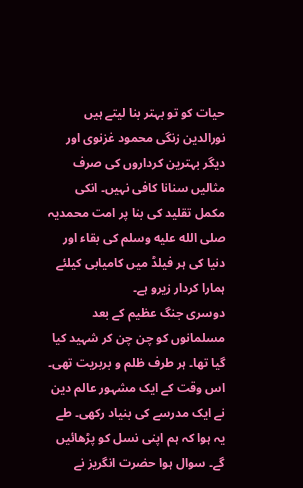حیات کو تو بہتر بنا لیتے ہیں نورالدین زنگی محمود غزنوی اور دیگر بہترین کرداروں کی صرف مثالیں سنانا کافی نہیں۔ انکی مکمل تقلید کی بنا پر امت محمدیہ صلى الله عليه وسلم کی بقاء اور دنیا کی ہر فیلڈ میں کامیابی کیلئے ہمارا کردار زیرو ہے۔
دوسری جنگ عظیم کے بعد مسلمانوں کو چن چن کر شہید کیا گیا تھا۔ ہر طرف ظلم و بربریت تھی۔ اس وقت کے ایک مشہور عالم دین نے ایک مدرسے کی بنیاد رکھی۔ طے یہ ہوا کہ ہم اپنی نسل کو پڑھائیں گے۔ سوال ہوا حضرت انگریز نے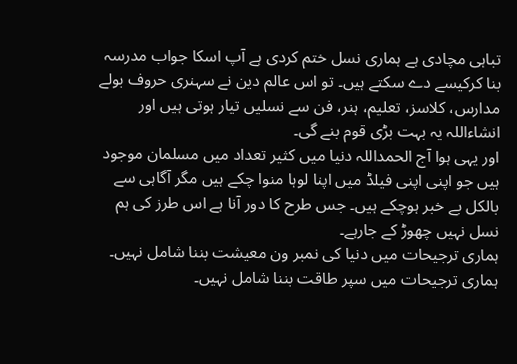تباہی مچادی ہے ہماری نسل ختم کردی ہے آپ اسکا جواب مدرسہ بنا کرکیسے دے سکتے ہیں۔ تو اس عالم دین نے سہنری حروف بولے مدارس، کلاسز، تعلیم، ہنر، فن سے نسلیں تیار ہوتی ہیں اور انشاءاللہ یہ بہت بڑی قوم بنے گی۔
اور یہی ہوا آج الحمداللہ دنیا میں کثیر تعداد میں مسلمان موجود ہیں جو اپنی اپنی فیلڈ میں اپنا لوہا منوا چکے ہیں مگر آگاہی سے بالکل بے خبر ہوچکے ہیں۔ جس طرح کا دور آنا ہے اس طرز کی ہم نسل نہیں چھوڑ کے جارہے۔
ہماری ترجیحات میں دنیا کی نمبر ون معیشت بننا شامل نہیں۔ ہماری ترجیحات میں سپر طاقت بننا شامل نہیں۔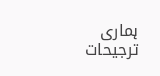ہماری ترجیحات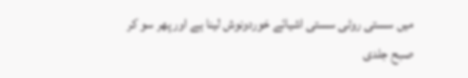میں سستی روٹی سستی اشیائے خوردونوش لینا ہے اور پھر سو کر صبح جلدی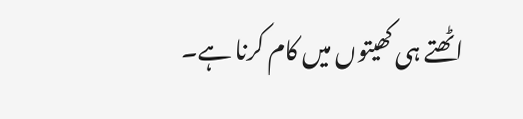اٹھتے ہی کھیتوں میں کام کرنا ہے۔